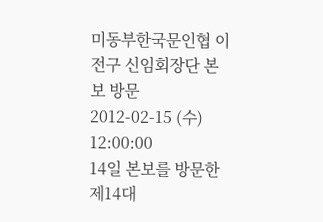미동부한국문인협 이전구 신임회장단 본보 방문
2012-02-15 (수) 12:00:00
14일 본보를 방문한 제14대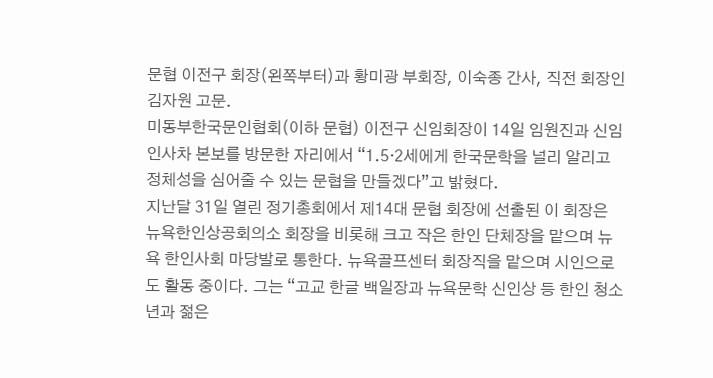문협 이전구 회장(왼쪽부터)과 황미광 부회장, 이숙종 간사, 직전 회장인 김자원 고문.
미동부한국문인협회(이하 문협) 이전구 신임회장이 14일 임원진과 신임 인사차 본보를 방문한 자리에서 “1.5·2세에게 한국문학을 널리 알리고 정체성을 심어줄 수 있는 문협을 만들겠다”고 밝혔다.
지난달 31일 열린 정기총회에서 제14대 문협 회장에 선출된 이 회장은 뉴욕한인상공회의소 회장을 비롯해 크고 작은 한인 단체장을 맡으며 뉴욕 한인사회 마당발로 통한다. 뉴욕골프센터 회장직을 맡으며 시인으로도 활동 중이다. 그는 “고교 한글 백일장과 뉴욕문학 신인상 등 한인 청소년과 젊은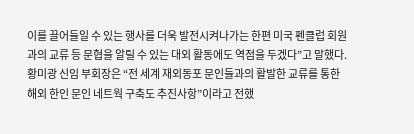이를 끌어들일 수 있는 행사를 더욱 발전시켜나가는 한편 미국 펜클럽 회원과의 교류 등 문협을 알릴 수 있는 대외 활동에도 역점을 두겠다”고 말했다.
황미광 신임 부회장은 “전 세계 재외동포 문인들과의 활발한 교류를 통한 해외 한인 문인 네트웍 구축도 추진사항”이라고 전했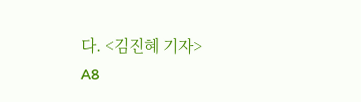다. <김진혜 기자>
A8